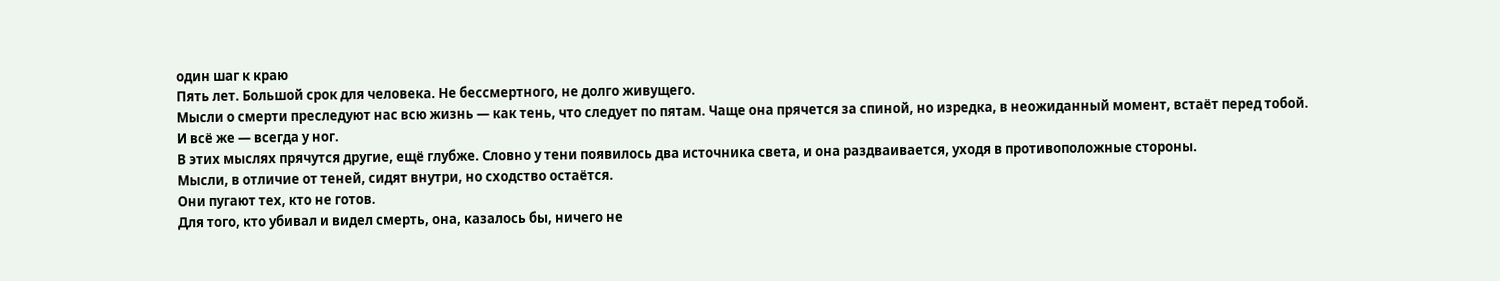один шаг к краю
Пять лет. Большой срок для человека. Не бессмертного, не долго живущего.
Мысли о смерти преследуют нас всю жизнь — как тень, что следует по пятам. Чаще она прячется за спиной, но изредка, в неожиданный момент, встаёт перед тобой. И всё же — всегда у ног.
В этих мыслях прячутся другие, ещё глубже. Словно у тени появилось два источника света, и она раздваивается, уходя в противоположные стороны.
Мысли, в отличие от теней, сидят внутри, но сходство остаётся.
Они пугают тех, кто не готов.
Для того, кто убивал и видел смерть, она, казалось бы, ничего не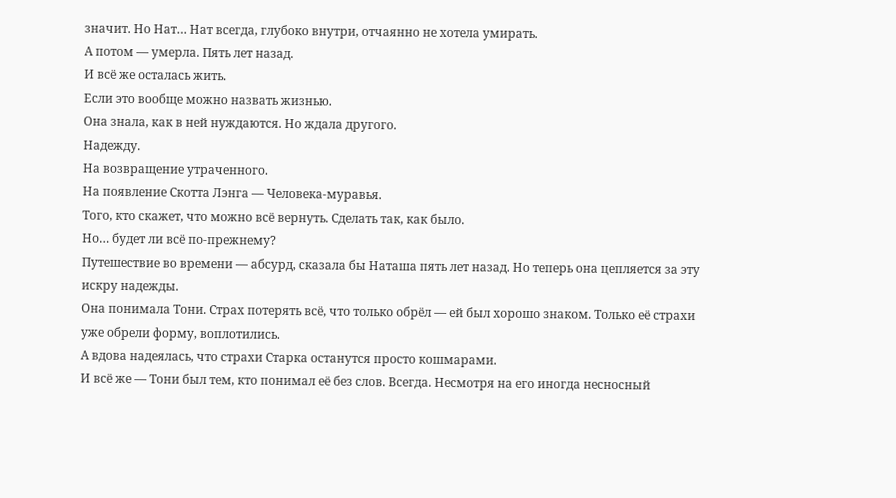значит. Но Нат… Нат всегда, глубоко внутри, отчаянно не хотела умирать.
А потом — умерла. Пять лет назад.
И всё же осталась жить.
Если это вообще можно назвать жизнью.
Она знала, как в ней нуждаются. Но ждала другого.
Надежду.
На возвращение утраченного.
На появление Скотта Лэнга — Человека-муравья.
Того, кто скажет, что можно всё вернуть. Сделать так, как было.
Но… будет ли всё по-прежнему?
Путешествие во времени — абсурд, сказала бы Наташа пять лет назад. Но теперь она цепляется за эту искру надежды.
Она понимала Тони. Страх потерять всё, что только обрёл — ей был хорошо знаком. Только её страхи уже обрели форму, воплотились.
А вдова надеялась, что страхи Старка останутся просто кошмарами.
И всё же — Тони был тем, кто понимал её без слов. Всегда. Несмотря на его иногда несносный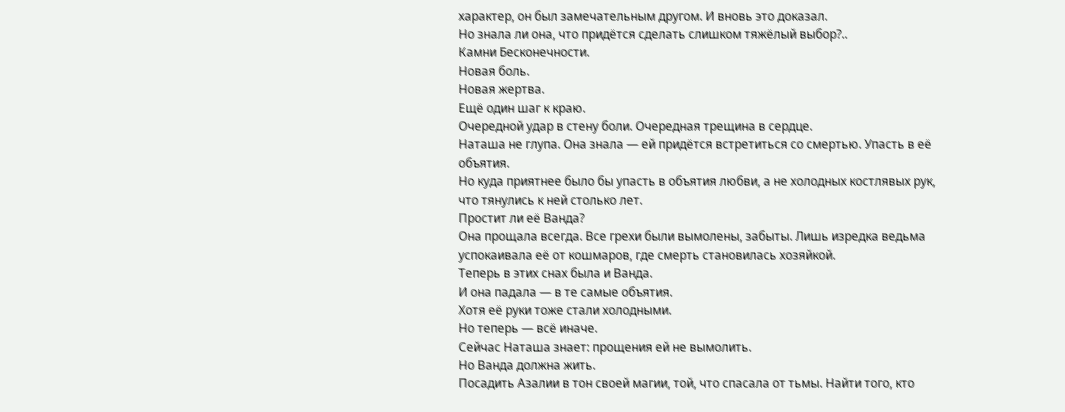характер, он был замечательным другом. И вновь это доказал.
Но знала ли она, что придётся сделать слишком тяжёлый выбор?..
Камни Бесконечности.
Новая боль.
Новая жертва.
Ещё один шаг к краю.
Очередной удар в стену боли. Очередная трещина в сердце.
Наташа не глупа. Она знала — ей придётся встретиться со смертью. Упасть в её объятия.
Но куда приятнее было бы упасть в объятия любви, а не холодных костлявых рук, что тянулись к ней столько лет.
Простит ли её Ванда?
Она прощала всегда. Все грехи были вымолены, забыты. Лишь изредка ведьма успокаивала её от кошмаров, где смерть становилась хозяйкой.
Теперь в этих снах была и Ванда.
И она падала — в те самые объятия.
Хотя её руки тоже стали холодными.
Но теперь — всё иначе.
Сейчас Наташа знает: прощения ей не вымолить.
Но Ванда должна жить.
Посадить Азалии в тон своей магии, той, что спасала от тьмы. Найти того, кто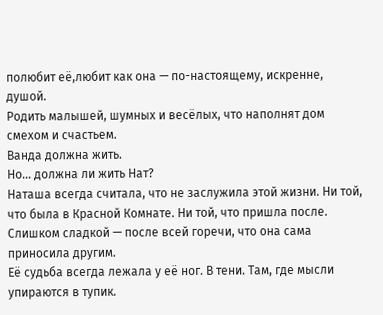полюбит её,любит как она — по-настоящему, искренне, душой.
Родить малышей, шумных и весёлых, что наполнят дом смехом и счастьем.
Ванда должна жить.
Но… должна ли жить Нат?
Наташа всегда считала, что не заслужила этой жизни. Ни той, что была в Красной Комнате. Ни той, что пришла после.
Слишком сладкой — после всей горечи, что она сама приносила другим.
Её судьба всегда лежала у её ног. В тени. Там, где мысли упираются в тупик.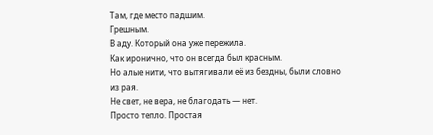Там, где место падшим.
Грешным.
В аду. Который она уже пережила.
Как иронично, что он всегда был красным.
Но алые нити, что вытягивали её из бездны, были словно из рая.
Не свет, не вера, не благодать — нет.
Просто тепло. Простая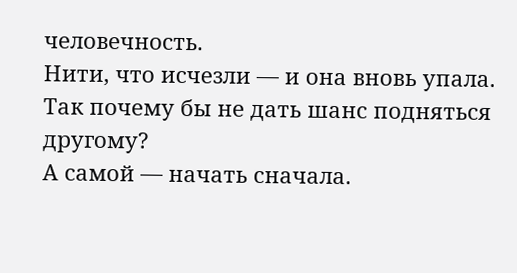человечность.
Нити, что исчезли — и она вновь упала.
Так почему бы не дать шанс подняться другому?
А самой — начать сначала.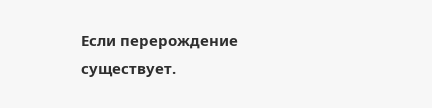Если перерождение существует.